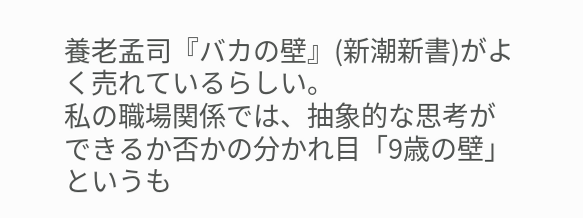養老孟司『バカの壁』(新潮新書)がよく売れているらしい。
私の職場関係では、抽象的な思考ができるか否かの分かれ目「9歳の壁」というも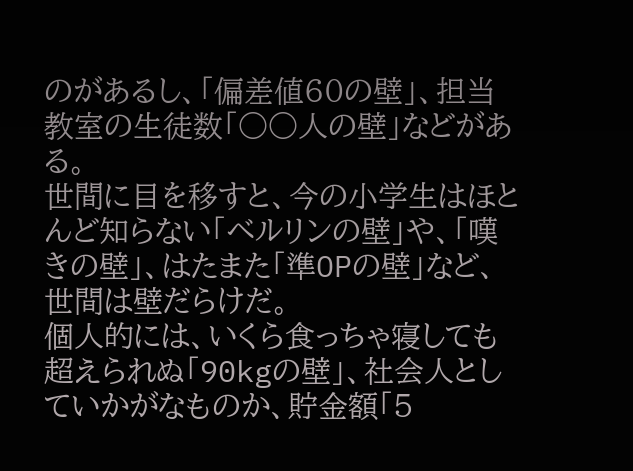のがあるし、「偏差値60の壁」、担当教室の生徒数「○○人の壁」などがある。
世間に目を移すと、今の小学生はほとんど知らない「ベルリンの壁」や、「嘆きの壁」、はたまた「準OPの壁」など、世間は壁だらけだ。
個人的には、いくら食っちゃ寝しても超えられぬ「90kgの壁」、社会人としていかがなものか、貯金額「5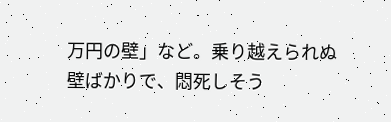万円の壁」など。乗り越えられぬ壁ばかりで、悶死しそう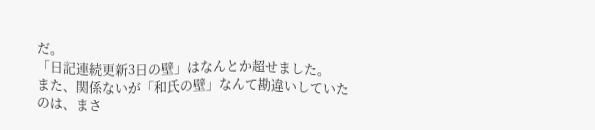だ。
「日記連続更新3日の壁」はなんとか超せました。
また、関係ないが「和氏の壁」なんて勘違いしていたのは、まさ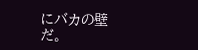にバカの壁だ。